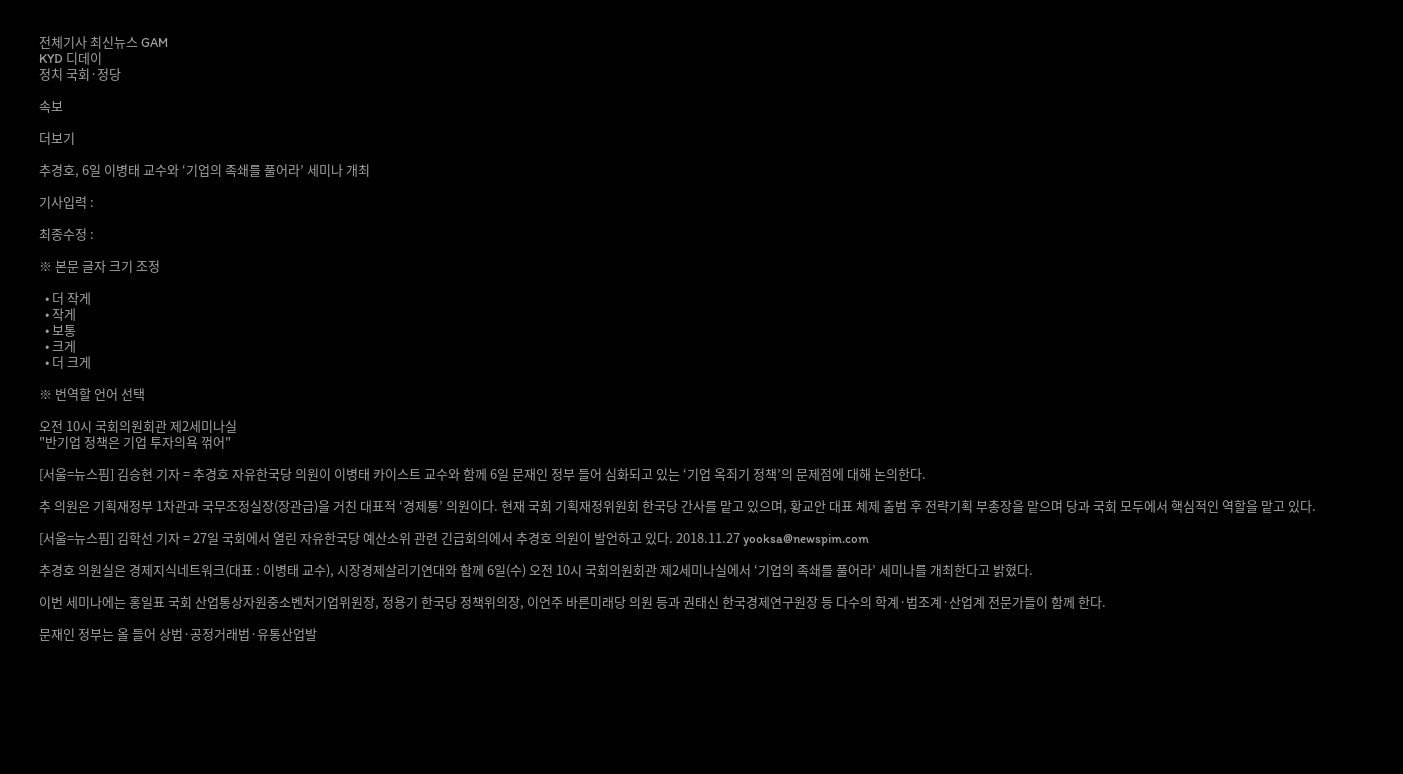전체기사 최신뉴스 GAM
KYD 디데이
정치 국회·정당

속보

더보기

추경호, 6일 이병태 교수와 ‘기업의 족쇄를 풀어라’ 세미나 개최

기사입력 :

최종수정 :

※ 본문 글자 크기 조정

  • 더 작게
  • 작게
  • 보통
  • 크게
  • 더 크게

※ 번역할 언어 선택

오전 10시 국회의원회관 제2세미나실
"반기업 정책은 기업 투자의욕 꺾어"

[서울=뉴스핌] 김승현 기자 = 추경호 자유한국당 의원이 이병태 카이스트 교수와 함께 6일 문재인 정부 들어 심화되고 있는 ‘기업 옥죄기 정책’의 문제점에 대해 논의한다.

추 의원은 기획재정부 1차관과 국무조정실장(장관급)을 거친 대표적 ‘경제통’ 의원이다. 현재 국회 기획재정위원회 한국당 간사를 맡고 있으며, 황교안 대표 체제 출범 후 전략기획 부총장을 맡으며 당과 국회 모두에서 핵심적인 역할을 맡고 있다.

[서울=뉴스핌] 김학선 기자 = 27일 국회에서 열린 자유한국당 예산소위 관련 긴급회의에서 추경호 의원이 발언하고 있다. 2018.11.27 yooksa@newspim.com

추경호 의원실은 경제지식네트워크(대표 : 이병태 교수), 시장경제살리기연대와 함께 6일(수) 오전 10시 국회의원회관 제2세미나실에서 ‘기업의 족쇄를 풀어라’ 세미나를 개최한다고 밝혔다.

이번 세미나에는 홍일표 국회 산업통상자원중소벤처기업위원장, 정용기 한국당 정책위의장, 이언주 바른미래당 의원 등과 권태신 한국경제연구원장 등 다수의 학계·법조계·산업계 전문가들이 함께 한다.

문재인 정부는 올 들어 상법·공정거래법·유통산업발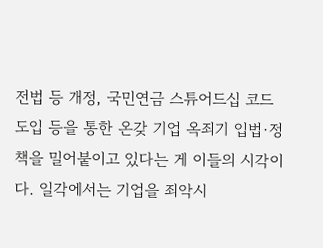전법 등 개정, 국민연금 스튜어드십 코드 도입 등을 통한 온갖 기업 옥죄기 입법·정책을 밀어붙이고 있다는 게 이들의 시각이다. 일각에서는 기업을 죄악시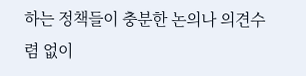하는 정책들이 충분한 논의나 의견수렴 없이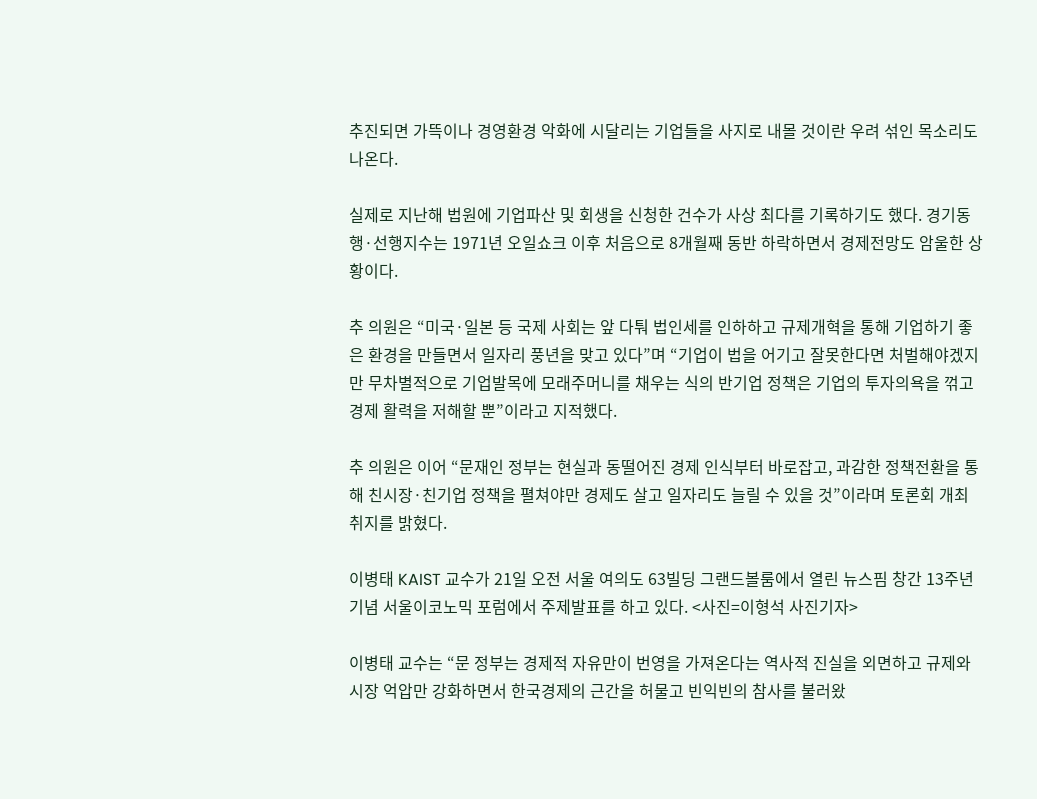추진되면 가뜩이나 경영환경 악화에 시달리는 기업들을 사지로 내몰 것이란 우려 섞인 목소리도 나온다.

실제로 지난해 법원에 기업파산 및 회생을 신청한 건수가 사상 최다를 기록하기도 했다. 경기동행·선행지수는 1971년 오일쇼크 이후 처음으로 8개월째 동반 하락하면서 경제전망도 암울한 상황이다.

추 의원은 “미국·일본 등 국제 사회는 앞 다퉈 법인세를 인하하고 규제개혁을 통해 기업하기 좋은 환경을 만들면서 일자리 풍년을 맞고 있다”며 “기업이 법을 어기고 잘못한다면 처벌해야겠지만 무차별적으로 기업발목에 모래주머니를 채우는 식의 반기업 정책은 기업의 투자의욕을 꺾고 경제 활력을 저해할 뿐”이라고 지적했다.

추 의원은 이어 “문재인 정부는 현실과 동떨어진 경제 인식부터 바로잡고, 과감한 정책전환을 통해 친시장·친기업 정책을 펼쳐야만 경제도 살고 일자리도 늘릴 수 있을 것”이라며 토론회 개최 취지를 밝혔다.

이병태 KAIST 교수가 21일 오전 서울 여의도 63빌딩 그랜드볼룸에서 열린 뉴스핌 창간 13주년 기념 서울이코노믹 포럼에서 주제발표를 하고 있다. <사진=이형석 사진기자>

이병태 교수는 “문 정부는 경제적 자유만이 번영을 가져온다는 역사적 진실을 외면하고 규제와 시장 억압만 강화하면서 한국경제의 근간을 허물고 빈익빈의 참사를 불러왔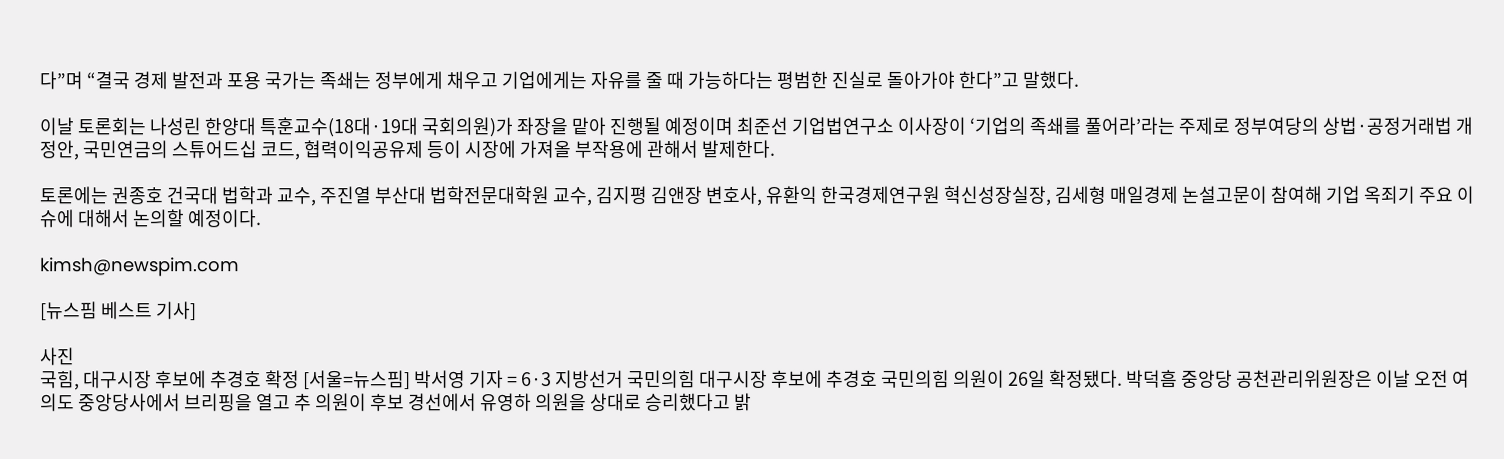다”며 “결국 경제 발전과 포용 국가는 족쇄는 정부에게 채우고 기업에게는 자유를 줄 때 가능하다는 평범한 진실로 돌아가야 한다”고 말했다.

이날 토론회는 나성린 한양대 특훈교수(18대·19대 국회의원)가 좌장을 맡아 진행될 예정이며 최준선 기업법연구소 이사장이 ‘기업의 족쇄를 풀어라’라는 주제로 정부여당의 상법·공정거래법 개정안, 국민연금의 스튜어드십 코드, 협력이익공유제 등이 시장에 가져올 부작용에 관해서 발제한다.

토론에는 권종호 건국대 법학과 교수, 주진열 부산대 법학전문대학원 교수, 김지평 김앤장 변호사, 유환익 한국경제연구원 혁신성장실장, 김세형 매일경제 논설고문이 참여해 기업 옥죄기 주요 이슈에 대해서 논의할 예정이다.

kimsh@newspim.com

[뉴스핌 베스트 기사]

사진
국힘, 대구시장 후보에 추경호 확정 [서울=뉴스핌] 박서영 기자 = 6·3 지방선거 국민의힘 대구시장 후보에 추경호 국민의힘 의원이 26일 확정됐다. 박덕흠 중앙당 공천관리위원장은 이날 오전 여의도 중앙당사에서 브리핑을 열고 추 의원이 후보 경선에서 유영하 의원을 상대로 승리했다고 밝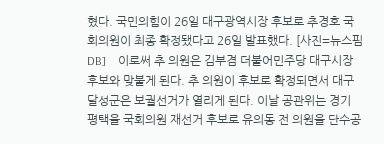혔다. 국민의힘이 26일 대구광역시장 후보로 추경호 국회의원이 최종 확정됐다고 26일 발표했다. [사진=뉴스핌DB]    이로써 추 의원은 김부겸 더불어민주당 대구시장 후보와 맞붙게 된다. 추 의원이 후보로 확정되면서 대구 달성군은 보궐선거가 열리게 된다. 이날 공관위는 경기 평택을 국회의원 재선거 후보로 유의동 전 의원을 단수공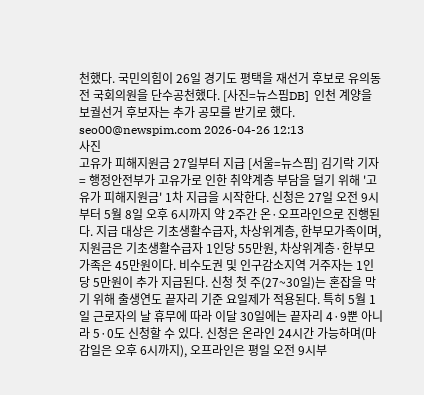천했다. 국민의힘이 26일 경기도 평택을 재선거 후보로 유의동 전 국회의원을 단수공천했다. [사진=뉴스핌DB]  인천 계양을 보궐선거 후보자는 추가 공모를 받기로 했다. seo00@newspim.com 2026-04-26 12:13
사진
고유가 피해지원금 27일부터 지급 [서울=뉴스핌] 김기락 기자 = 행정안전부가 고유가로 인한 취약계층 부담을 덜기 위해 '고유가 피해지원금' 1차 지급을 시작한다. 신청은 27일 오전 9시부터 5월 8일 오후 6시까지 약 2주간 온·오프라인으로 진행된다. 지급 대상은 기초생활수급자, 차상위계층, 한부모가족이며, 지원금은 기초생활수급자 1인당 55만원, 차상위계층·한부모가족은 45만원이다. 비수도권 및 인구감소지역 거주자는 1인당 5만원이 추가 지급된다. 신청 첫 주(27~30일)는 혼잡을 막기 위해 출생연도 끝자리 기준 요일제가 적용된다. 특히 5월 1일 근로자의 날 휴무에 따라 이달 30일에는 끝자리 4·9뿐 아니라 5·0도 신청할 수 있다. 신청은 온라인 24시간 가능하며(마감일은 오후 6시까지), 오프라인은 평일 오전 9시부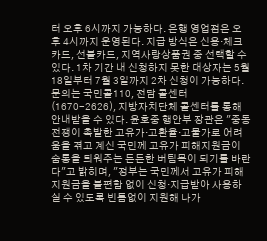터 오후 6시까지 가능하다. 은행 영업점은 오후 4시까지 운영된다. 지급 방식은 신용·체크카드, 선불카드, 지역사랑상품권 중 선택할 수 있다. 1차 기간 내 신청하지 못한 대상자는 5월 18일부터 7월 3일까지 2차 신청이 가능하다. 문의는 국민콜110, 전담 콜센터(1670-2626), 지방자치단체 콜센터를 통해 안내받을 수 있다. 윤호중 행안부 장관은 "중동 전쟁이 촉발한 고유가·고환율·고물가로 어려움을 겪고 계신 국민께 고유가 피해지원금이 숨통을 틔워주는 든든한 버팀목이 되기를 바란다"고 밝히며, "정부는 국민께서 고유가 피해지원금을 불편함 없이 신청·지급받아 사용하실 수 있도록 빈틈없이 지원해 나가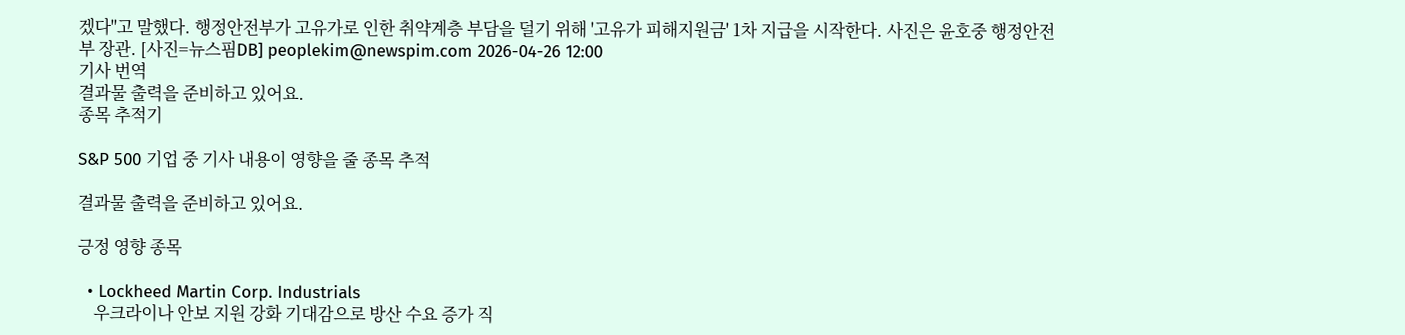겠다"고 말했다. 행정안전부가 고유가로 인한 취약계층 부담을 덜기 위해 '고유가 피해지원금' 1차 지급을 시작한다. 사진은 윤호중 행정안전부 장관. [사진=뉴스핌DB] peoplekim@newspim.com 2026-04-26 12:00
기사 번역
결과물 출력을 준비하고 있어요.
종목 추적기

S&P 500 기업 중 기사 내용이 영향을 줄 종목 추적

결과물 출력을 준비하고 있어요.

긍정 영향 종목

  • Lockheed Martin Corp. Industrials
    우크라이나 안보 지원 강화 기대감으로 방산 수요 증가 직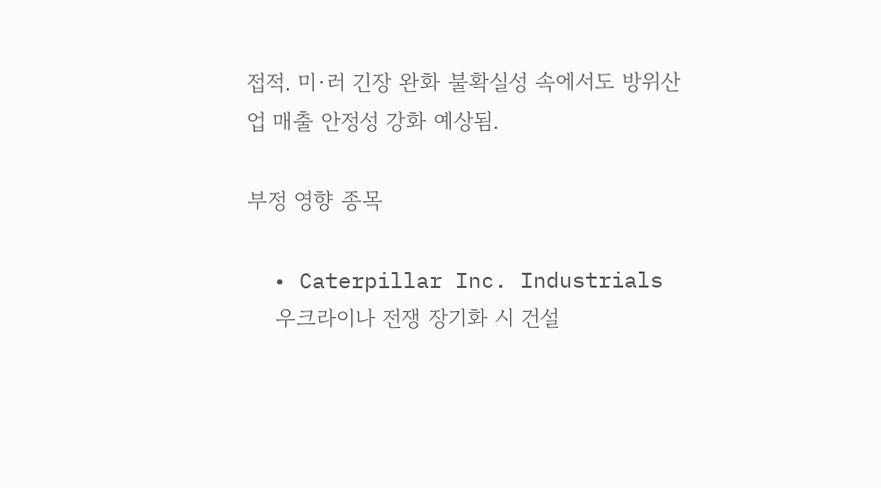접적. 미·러 긴장 완화 불확실성 속에서도 방위산업 매출 안정성 강화 예상됨.

부정 영향 종목

  • Caterpillar Inc. Industrials
    우크라이나 전쟁 장기화 시 건설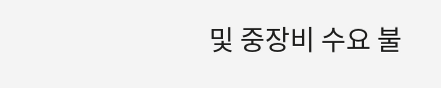및 중장비 수요 불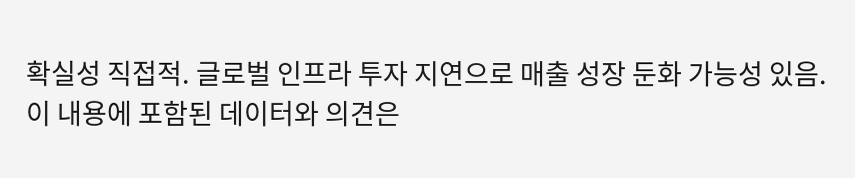확실성 직접적. 글로벌 인프라 투자 지연으로 매출 성장 둔화 가능성 있음.
이 내용에 포함된 데이터와 의견은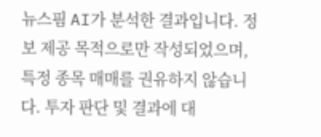뉴스핌 AI가 분석한 결과입니다. 정보 제공 목적으로만 작성되었으며, 특정 종목 매매를 권유하지 않습니다. 투자 판단 및 결과에 대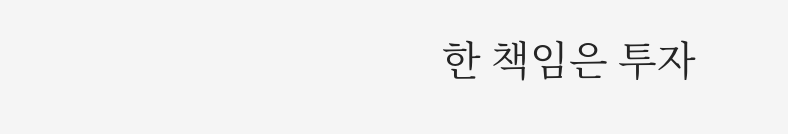한 책임은 투자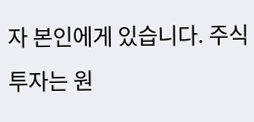자 본인에게 있습니다. 주식 투자는 원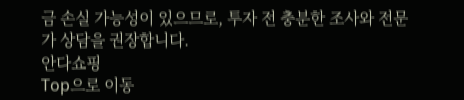금 손실 가능성이 있으므로, 투자 전 충분한 조사와 전문가 상담을 권장합니다.
안다쇼핑
Top으로 이동